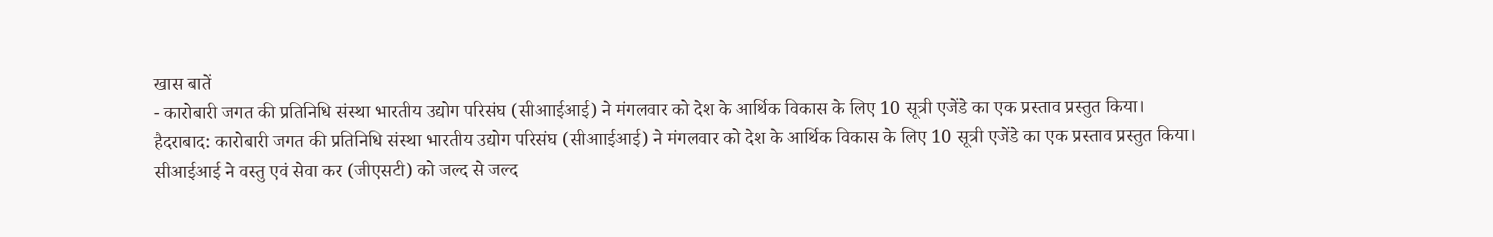खास बातें
- कारोबारी जगत की प्रतिनिधि संस्था भारतीय उद्योग परिसंघ (सीआाईआई) ने मंगलवार को देश के आर्थिक विकास के लिए 10 सूत्री एजेंडे का एक प्रस्ताव प्रस्तुत किया।
हैदराबाद: कारोबारी जगत की प्रतिनिधि संस्था भारतीय उद्योग परिसंघ (सीआाईआई) ने मंगलवार को देश के आर्थिक विकास के लिए 10 सूत्री एजेंडे का एक प्रस्ताव प्रस्तुत किया।
सीआईआई ने वस्तु एवं सेवा कर (जीएसटी) को जल्द से जल्द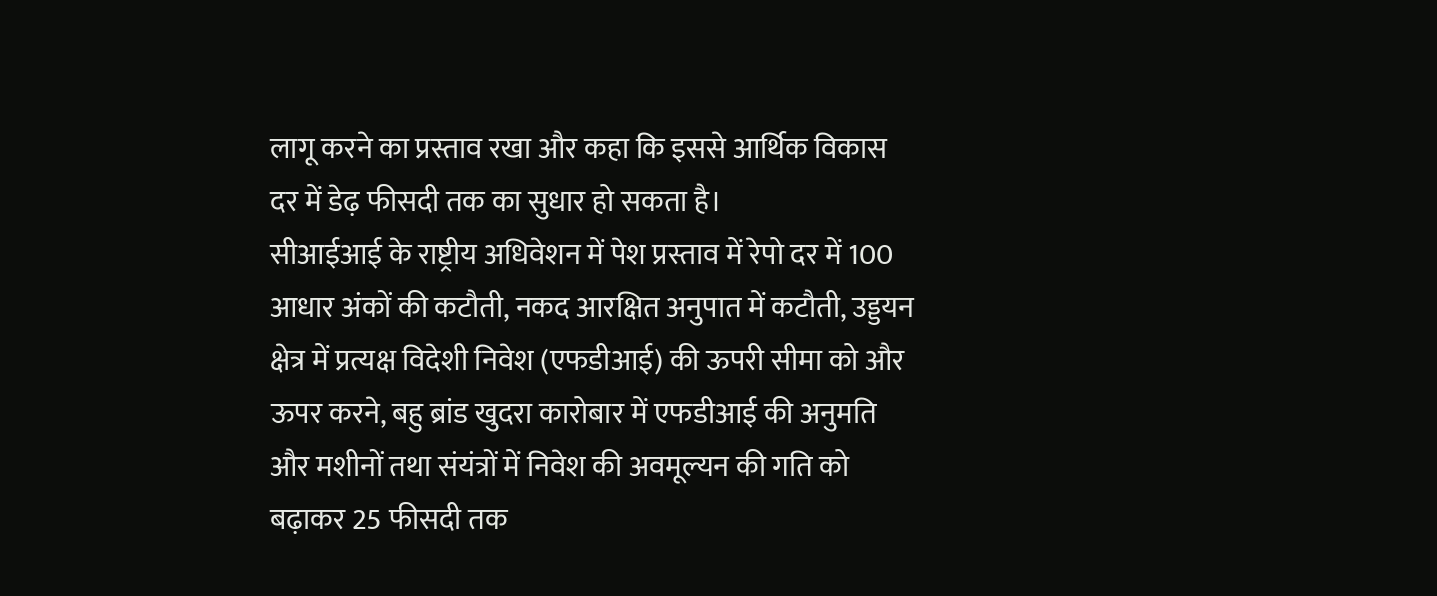लागू करने का प्रस्ताव रखा और कहा कि इससे आर्थिक विकास दर में डेढ़ फीसदी तक का सुधार हो सकता है।
सीआईआई के राष्ट्रीय अधिवेशन में पेश प्रस्ताव में रेपो दर में 100 आधार अंकों की कटौती, नकद आरक्षित अनुपात में कटौती, उड्डयन क्षेत्र में प्रत्यक्ष विदेशी निवेश (एफडीआई) की ऊपरी सीमा को और ऊपर करने, बहु ब्रांड खुदरा कारोबार में एफडीआई की अनुमति और मशीनों तथा संयंत्रों में निवेश की अवमूल्यन की गति को बढ़ाकर 25 फीसदी तक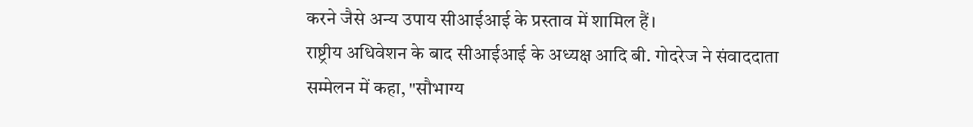करने जैसे अन्य उपाय सीआईआई के प्रस्ताव में शामिल हैं।
राष्ट्रीय अधिवेशन के बाद सीआईआई के अध्यक्ष आदि बी. गोदरेज ने संवाददाता सम्मेलन में कहा, "सौभाग्य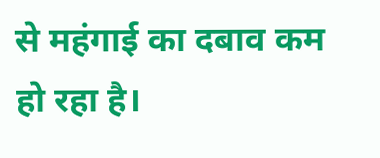से महंगाई का दबाव कम हो रहा है।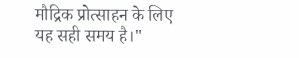मौद्रिक प्रोत्साहन के लिए यह सही समय है।"